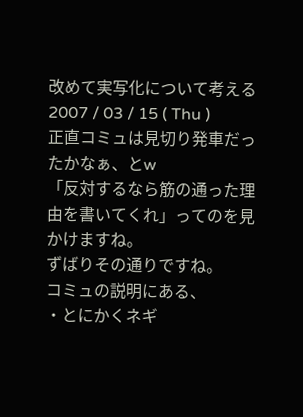改めて実写化について考える
2007 / 03 / 15 ( Thu )
正直コミュは見切り発車だったかなぁ、とw
「反対するなら筋の通った理由を書いてくれ」ってのを見かけますね。
ずばりその通りですね。
コミュの説明にある、
・とにかくネギ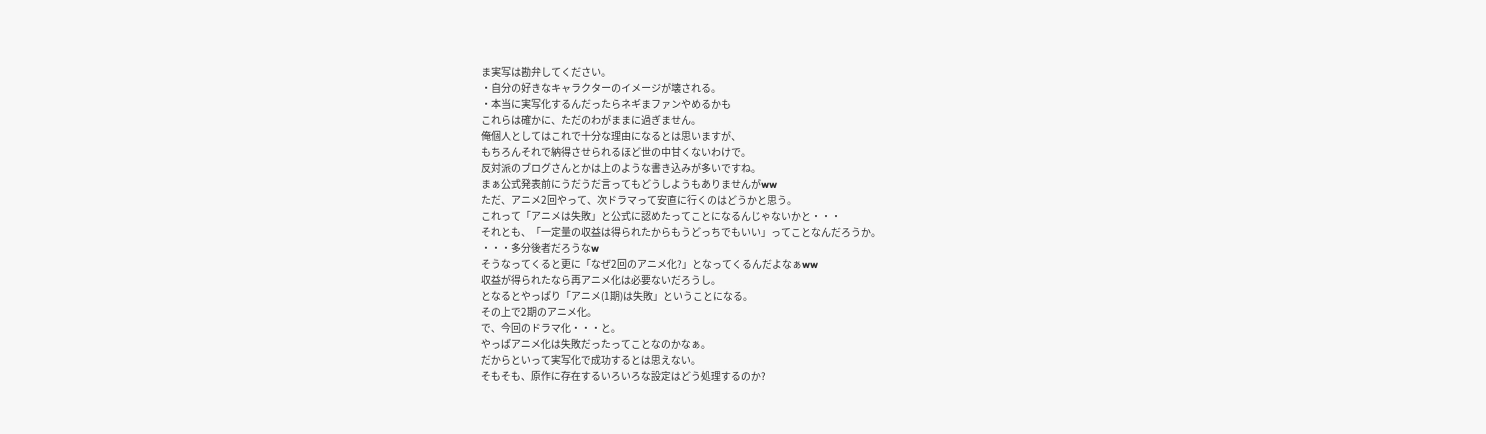ま実写は勘弁してください。
・自分の好きなキャラクターのイメージが壊される。
・本当に実写化するんだったらネギまファンやめるかも
これらは確かに、ただのわがままに過ぎません。
俺個人としてはこれで十分な理由になるとは思いますが、
もちろんそれで納得させられるほど世の中甘くないわけで。
反対派のブログさんとかは上のような書き込みが多いですね。
まぁ公式発表前にうだうだ言ってもどうしようもありませんがww
ただ、アニメ2回やって、次ドラマって安直に行くのはどうかと思う。
これって「アニメは失敗」と公式に認めたってことになるんじゃないかと・・・
それとも、「一定量の収益は得られたからもうどっちでもいい」ってことなんだろうか。
・・・多分後者だろうなw
そうなってくると更に「なぜ2回のアニメ化?」となってくるんだよなぁww
収益が得られたなら再アニメ化は必要ないだろうし。
となるとやっぱり「アニメ(1期)は失敗」ということになる。
その上で2期のアニメ化。
で、今回のドラマ化・・・と。
やっぱアニメ化は失敗だったってことなのかなぁ。
だからといって実写化で成功するとは思えない。
そもそも、原作に存在するいろいろな設定はどう処理するのか?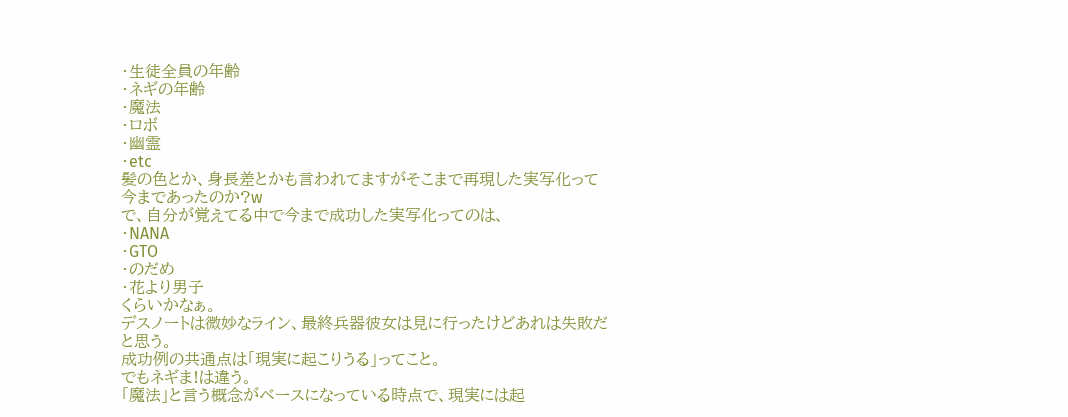・生徒全員の年齢
・ネギの年齢
・魔法
・ロボ
・幽霊
・etc
髪の色とか、身長差とかも言われてますがそこまで再現した実写化って今まであったのか?w
で、自分が覚えてる中で今まで成功した実写化ってのは、
・NANA
・GTO
・のだめ
・花より男子
くらいかなぁ。
デスノートは微妙なライン、最終兵器彼女は見に行ったけどあれは失敗だと思う。
成功例の共通点は「現実に起こりうる」ってこと。
でもネギま!は違う。
「魔法」と言う概念がベースになっている時点で、現実には起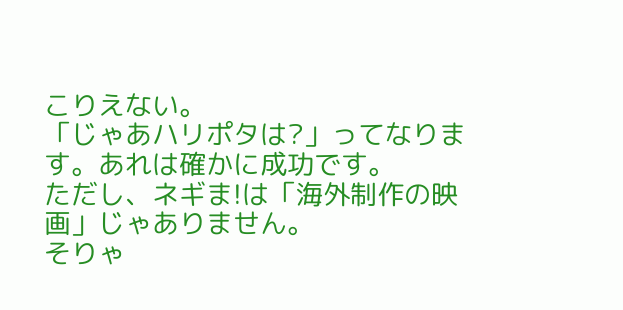こりえない。
「じゃあハリポタは?」ってなります。あれは確かに成功です。
ただし、ネギま!は「海外制作の映画」じゃありません。
そりゃ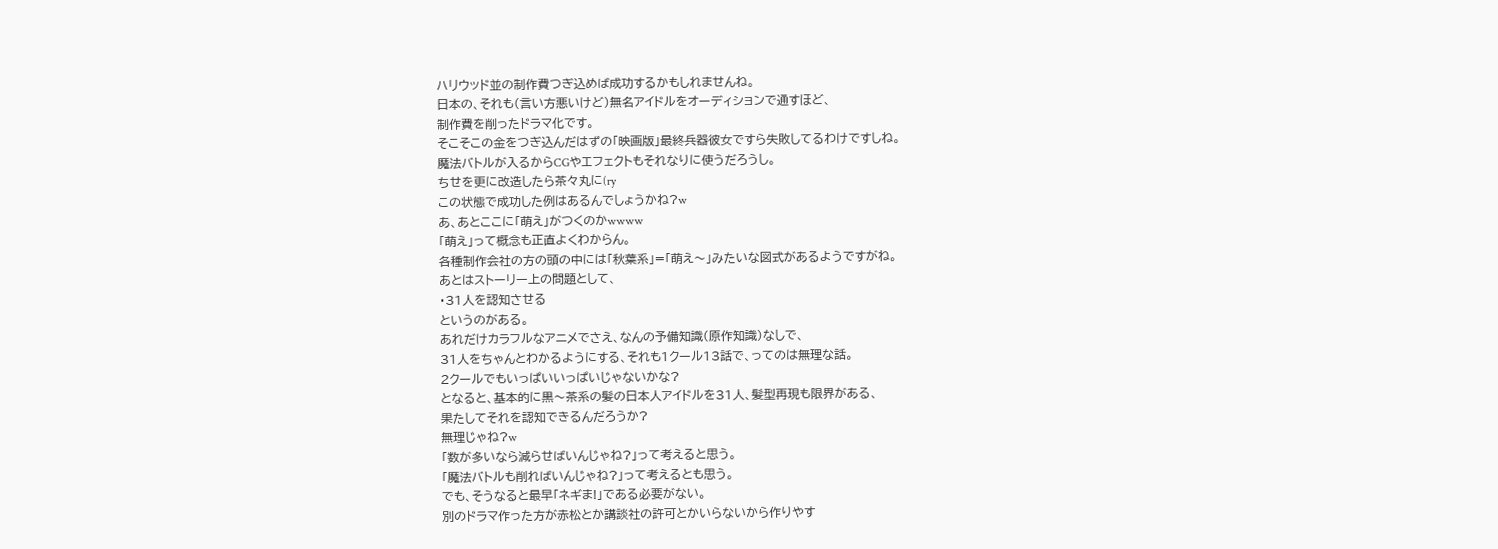ハリウッド並の制作費つぎ込めば成功するかもしれませんね。
日本の、それも(言い方悪いけど)無名アイドルをオーディションで通すほど、
制作費を削ったドラマ化です。
そこそこの金をつぎ込んだはずの「映画版」最終兵器彼女ですら失敗してるわけですしね。
魔法バトルが入るからCGやエフェクトもそれなりに使うだろうし。
ちせを更に改造したら茶々丸に(ry
この状態で成功した例はあるんでしょうかね?w
あ、あとここに「萌え」がつくのかwwww
「萌え」って概念も正直よくわからん。
各種制作会社の方の頭の中には「秋葉系」=「萌え〜」みたいな図式があるようですがね。
あとはストーリー上の問題として、
・31人を認知させる
というのがある。
あれだけカラフルなアニメでさえ、なんの予備知識(原作知識)なしで、
31人をちゃんとわかるようにする、それも1クール13話で、ってのは無理な話。
2クールでもいっぱいいっぱいじゃないかな?
となると、基本的に黒〜茶系の髪の日本人アイドルを31人、髪型再現も限界がある、
果たしてそれを認知できるんだろうか?
無理じゃね?w
「数が多いなら減らせばいんじゃね?」って考えると思う。
「魔法バトルも削ればいんじゃね?」って考えるとも思う。
でも、そうなると最早「ネギま!」である必要がない。
別のドラマ作った方が赤松とか講談社の許可とかいらないから作りやす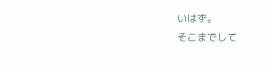いはず。
そこまでして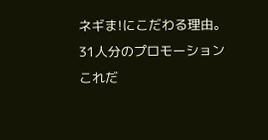ネギま!にこだわる理由。
31人分のプロモーション
これだ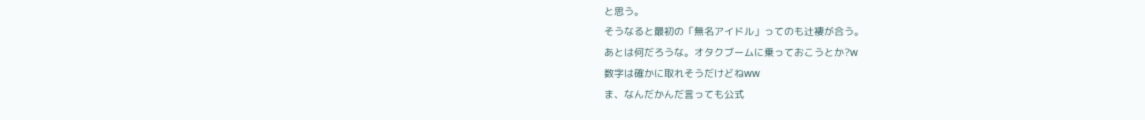と思う。
そうなると最初の「無名アイドル」ってのも辻褄が合う。
あとは何だろうな。オタクブームに乗っておこうとか?w
数字は確かに取れそうだけどねww
ま、なんだかんだ言っても公式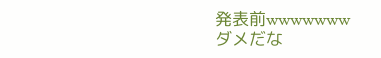発表前wwwwwww
ダメだな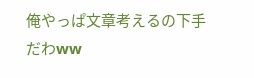俺やっぱ文章考えるの下手だわww